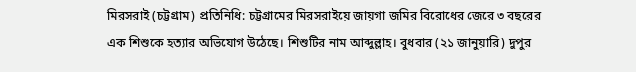মিরসরাই (চট্টগ্রাম) প্রতিনিধি: চট্টগ্রামের মিরসরাইয়ে জায়গা জমির বিরোধের জেরে ৩ বছরের এক শিশুকে হত্যার অভিযোগ উঠেছে। শিশুটির নাম আব্দুল্লাহ। বুধবার (২১ জানুয়ারি) দুপুর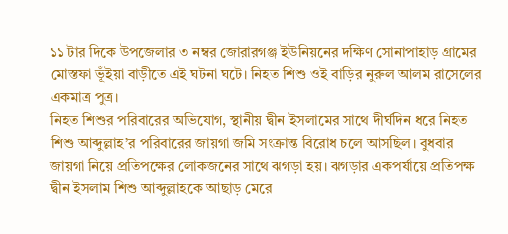১১ টার দিকে উপজেলার ৩ নম্বর জোরারগঞ্জ ইউনিয়নের দক্ষিণ সোনাপাহাড় গ্রামের মোস্তফা ভূঁইয়া বাড়ীতে এই ঘটনা ঘটে। নিহত শিশু ওই বাড়ির নুরুল আলম রাসেলের একমাত্র পুত্র।
নিহত শিশুর পরিবারের অভিযোগ, স্থানীয় দ্বীন ইসলামের সাথে দীর্ঘদিন ধরে নিহত শিশু আব্দুল্লাহ’র পরিবারের জায়গা জমি সংক্রান্ত বিরোধ চলে আসছিল। বুধবার জায়গা নিয়ে প্রতিপক্ষের লোকজনের সাথে ঝগড়া হয়। ঝগড়ার একপর্যায়ে প্রতিপক্ষ দ্বীন ইসলাম শিশু আব্দুল্লাহকে আছাড় মেরে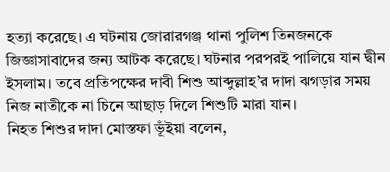হত্যা করেছে। এ ঘটনায় জোরারগঞ্জ থানা পুলিশ তিনজনকে জিজ্ঞাসাবাদের জন্য আটক করেছে। ঘটনার পরপরই পালিয়ে যান দ্বীন ইসলাম। তবে প্রতিপক্ষের দাবী শিশু আব্দুল্লাহ’র দাদা ঝগড়ার সময় নিজ নাতীকে না চিনে আছাড় দিলে শিশুটি মারা যান।
নিহত শিশুর দাদা মোস্তফা ভূঁইয়া বলেন,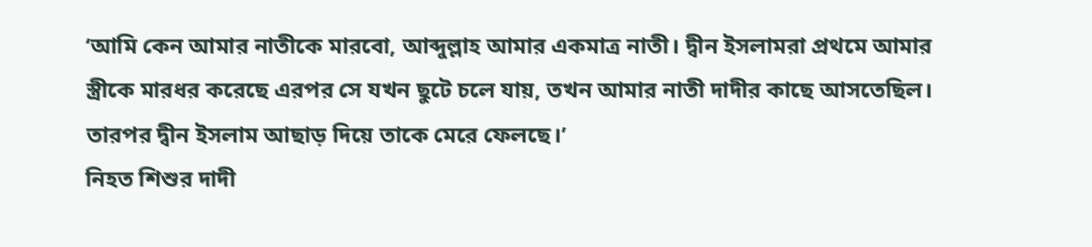‘আমি কেন আমার নাতীকে মারবো, আব্দুল্লাহ আমার একমাত্র নাতী। দ্বীন ইসলামরা প্রথমে আমার স্ত্রীকে মারধর করেছে এরপর সে যখন ছুটে চলে যায়, তখন আমার নাতী দাদীর কাছে আসতেছিল। তারপর দ্বীন ইসলাম আছাড় দিয়ে তাকে মেরে ফেলছে।’
নিহত শিশুর দাদী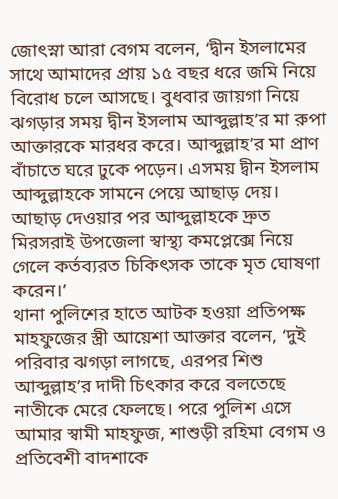জোৎস্না আরা বেগম বলেন, ‘দ্বীন ইসলামের সাথে আমাদের প্রায় ১৫ বছর ধরে জমি নিয়ে বিরোধ চলে আসছে। বুধবার জায়গা নিয়ে ঝগড়ার সময় দ্বীন ইসলাম আব্দুল্লাহ’র মা রুপা আক্তারকে মারধর করে। আব্দুল্লাহ’র মা প্রাণ বাঁচাতে ঘরে ঢুকে পড়েন। এসময় দ্বীন ইসলাম আব্দুল্লাহকে সামনে পেয়ে আছাড় দেয়। আছাড় দেওয়ার পর আব্দুল্লাহকে দ্রুত মিরসরাই উপজেলা স্বাস্থ্য কমপ্লেক্সে নিয়ে গেলে কর্তব্যরত চিকিৎসক তাকে মৃত ঘোষণা করেন।’
থানা পুলিশের হাতে আটক হওয়া প্রতিপক্ষ মাহফুজের স্ত্রী আয়েশা আক্তার বলেন, ‘দুই পরিবার ঝগড়া লাগছে, এরপর শিশু আব্দুল্লাহ’র দাদী চিৎকার করে বলতেছে নাতীকে মেরে ফেলছে। পরে পুলিশ এসে আমার স্বামী মাহফুজ, শাশুড়ী রহিমা বেগম ও প্রতিবেশী বাদশাকে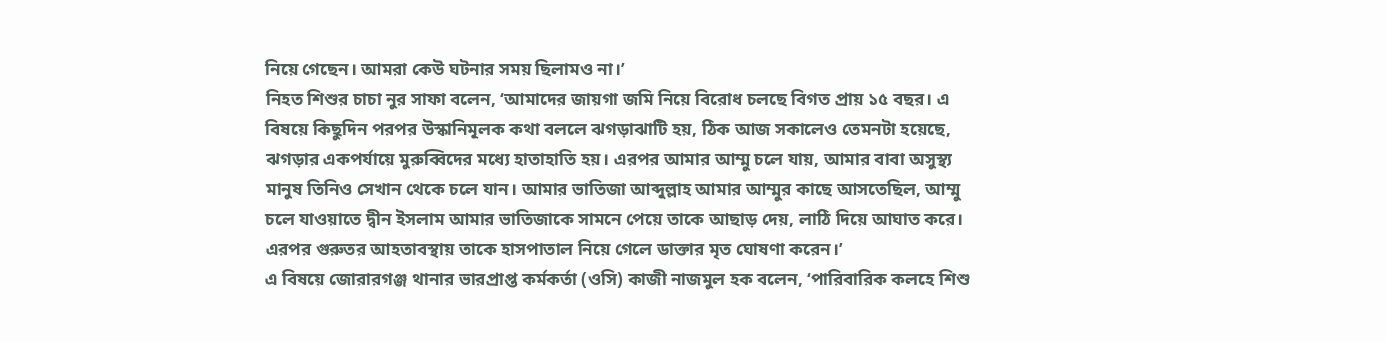নিয়ে গেছেন। আমরা কেউ ঘটনার সময় ছিলামও না।’
নিহত শিশুর চাচা নুর সাফা বলেন, ‘আমাদের জায়গা জমি নিয়ে বিরোধ চলছে বিগত প্রায় ১৫ বছর। এ বিষয়ে কিছুদিন পরপর উস্কানিমূলক কথা বললে ঝগড়াঝাটি হয়, ঠিক আজ সকালেও তেমনটা হয়েছে, ঝগড়ার একপর্যায়ে মুরুব্বিদের মধ্যে হাতাহাতি হয়। এরপর আমার আম্মু চলে যায়, আমার বাবা অসুস্থ্য মানুষ তিনিও সেখান থেকে চলে যান। আমার ভাতিজা আব্দুল্লাহ আমার আম্মুর কাছে আসতেছিল, আম্মু চলে যাওয়াতে দ্বীন ইসলাম আমার ভাতিজাকে সামনে পেয়ে তাকে আছাড় দেয়, লাঠি দিয়ে আঘাত করে। এরপর গুরুতর আহতাবস্থায় তাকে হাসপাতাল নিয়ে গেলে ডাক্তার মৃত ঘোষণা করেন।’
এ বিষয়ে জোরারগঞ্জ থানার ভারপ্রাপ্ত কর্মকর্তা (ওসি) কাজী নাজমুল হক বলেন, ‘পারিবারিক কলহে শিশু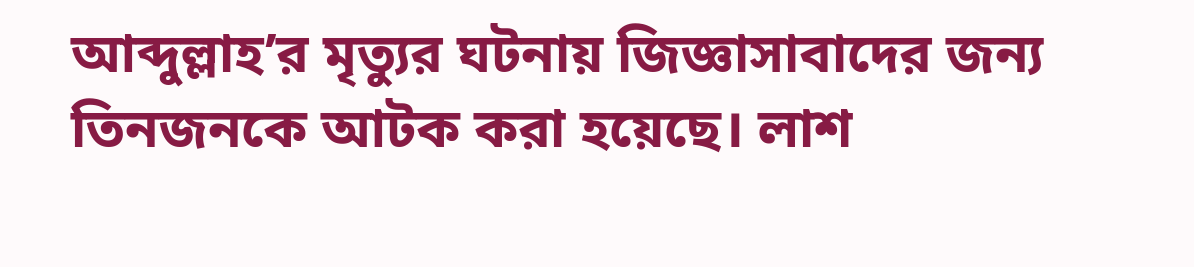আব্দুল্লাহ’র মৃত্যুর ঘটনায় জিজ্ঞাসাবাদের জন্য তিনজনকে আটক করা হয়েছে। লাশ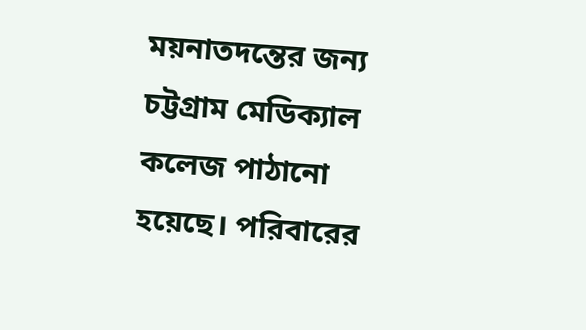ময়নাতদন্তের জন্য চট্টগ্রাম মেডিক্যাল কলেজ পাঠানো হয়েছে। পরিবারের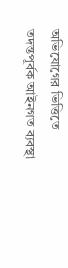অভিযোগের ভিত্তিতে তদন্তপূর্বক আইনগত ব্যবস্থা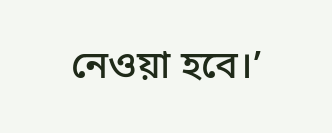নেওয়া হবে।’